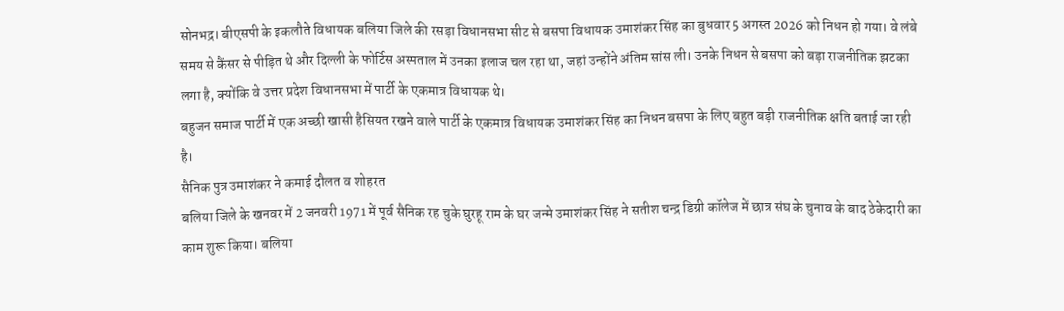सोनभद्र। बीएसपी के इकलौते विधायक बलिया जिले की रसड़ा विधानसभा सीट से बसपा विधायक उमाशंकर सिंह का बुधवार 5 अगस्त 2026 को निधन हो गया। वे लंबे समय से कैंसर से पीड़ित थे और दिल्ली के फोर्टिस अस्पताल में उनका इलाज चल रहा था, जहां उन्होंने अंतिम सांस ली। उनके निधन से बसपा को बड़ा राजनीतिक झटका लगा है, क्योंकि वे उत्तर प्रदेश विधानसभा में पार्टी के एकमात्र विधायक थे।
बहुजन समाज पार्टी में एक अच्छी खासी हैसियत रखने वाले पार्टी के एकमात्र विधायक उमाशंकर सिंह का निधन बसपा के लिए बहुत बड़ी राजनीतिक क्षति बताई जा रही है।
सैनिक पुत्र उमाशंकर ने कमाई दौलत व शोहरत
बलिया जिले के खनवर में 2 जनवरी 1971 में पूर्व सैनिक रह चुके घुरहू राम के घर जन्मे उमाशंकर सिंह ने सतीश चन्द्र डिग्री कॉलेज में छात्र संघ के चुनाव के बाद ठेकेदारी का काम शुरू किया। बलिया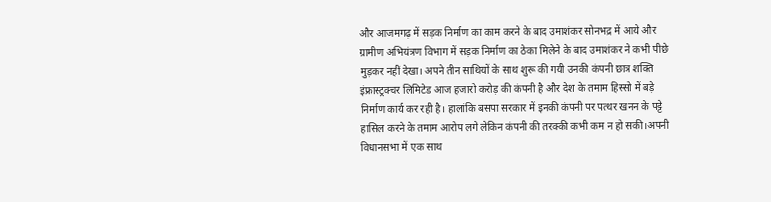और आजमगढ़ में सड़क निर्माण का काम करने के बाद उमाशंकर सोनभद्र में आये और ग्रामीण अभियंत्रण विभाग में सड़क निर्माण का ठेका मिलेने के बाद उमाशंकर ने कभी पीछे मुड़कर नहीं देखा। अपने तीन साथियों के साथ शुरू की गयी उनकी कंपनी छात्र शक्ति इंफ्रास्ट्रक्चर लिमिटेड आज हजारो करोड़ की कंपनी है और देश के तमाम हिस्सो में बड़े निर्माण कार्य कर रही है। हालांकि बसपा सरकार में इनकी कंपनी पर पत्थर खनन के पट्टे हासिल करने के तमाम आरोप लगे लेकिन कंपनी की तरक्की कभी कम न हो सकी।अपनी विधानसभा में एक साथ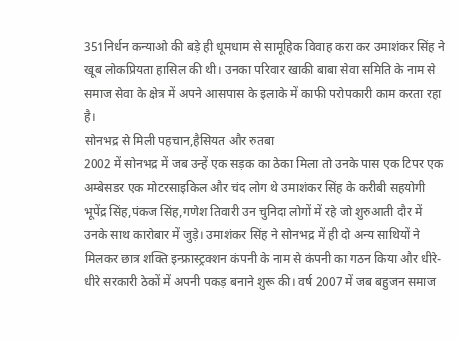351निर्धन कन्याओ की बड़े ही धूमधाम से सामूहिक विवाह करा कर उमाशंकर सिंह ने खूब लोकप्रियता हासिल की थी। उनका परिवार खाकी बाबा सेवा समिति के नाम से समाज सेवा के क्षेत्र में अपने आसपास के इलाके में काफी परोपकारी काम करता रहा है।
सोनभद्र से मिली पहचान,हैसियत और रुतबा
2002 में सोनभद्र में जब उन्हें एक सड़क का ठेका मिला तो उनके पास एक टिपर एक अम्बेसडर एक मोटरसाइकिल और चंद लोग थे उमाशंकर सिंह के करीबी सहयोगी भूपेंद्र सिंह,पंकज सिंह,गणेश तिवारी उन चुनिदा लोगों में रहे जो शुरुआती दौर में उनके साथ कारोबार में जुड़े। उमाशंकर सिंह ने सोनभद्र में ही दो अन्य साथियों ने मिलकर छात्र शक्ति इन्फ्रास्ट्रक्शन कंपनी के नाम से कंपनी का गठन किया और धीरे-धीरे सरकारी ठेकों में अपनी पकड़ बनाने शुरू की। वर्ष 2007 में जब बहुजन समाज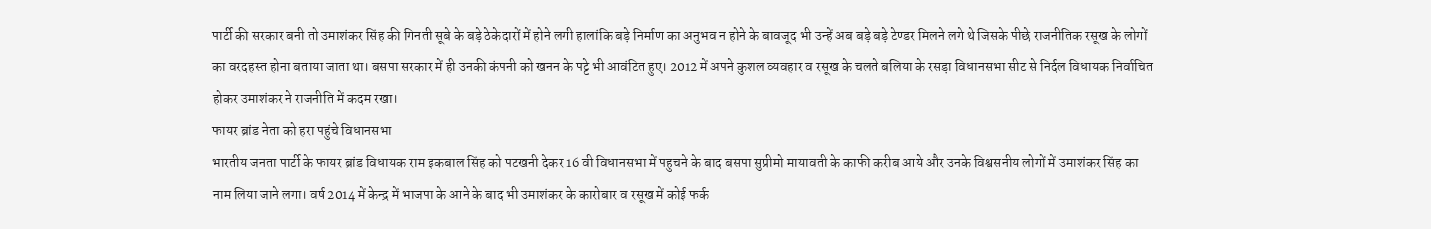पार्टी की सरकार बनी तो उमाशंकर सिंह की गिनती सूबे के बड़े ठेकेदारों में होने लगी हालांकि बड़े निर्माण का अनुभव न होने के बावजूद भी उन्हें अब बड़े बड़े टेण्डर मिलने लगे थे जिसके पीछे राजनीतिक रसूख के लोगों का वरदहस्त होना बताया जाता था। बसपा सरकार में ही उनकी कंपनी को खनन के पट्टे भी आवंटित हुए। 2012 में अपने कुशल व्यवहार व रसूख के चलते बलिया के रसड़ा विधानसभा सीट से निर्दल विधायक निर्वाचित होकर उमाशंकर ने राजनीति में कदम रखा।
फायर ब्रांड नेता को हरा पहुंचे विधानसभा
भारतीय जनता पार्टी के फायर ब्रांड विधायक राम इकबाल सिंह को पटखनी देकर 16 वी विधानसभा में पहुचने के बाद बसपा सुप्रीमो मायावती के काफी करीब आये और उनके विश्वसनीय लोगों में उमाशंकर सिंह का नाम लिया जाने लगा। वर्ष 2014 में केन्द्र में भाजपा के आने के बाद भी उमाशंकर के कारोबार व रसूख में कोई फर्क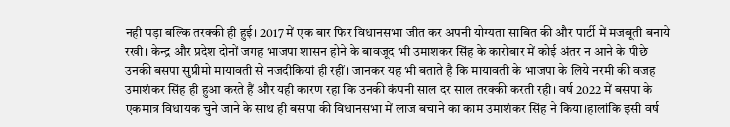नही पड़ा बल्कि तरक्की ही हुई। 2017 में एक बार फिर विधानसभा जीत कर अपनी योग्यता साबित की और पार्टी में मजबूती बनाये रखी। केन्द्र और प्रदेश दोनों जगह भाजपा शासन होने के बावजूद भी उमाशकर सिंह के कारोबार में कोई अंतर न आने के पीछे उनकी बसपा सुप्रीमो मायावती से नजदीकियां ही रहीं। जानकर यह भी बताते है कि मायावती के भाजपा के लिये नरमी की वजह उमाशंकर सिंह ही हुआ करते हैं और यही कारण रहा कि उनकी कंपनी साल दर साल तरक्की करती रही। वर्ष 2022 में बसपा के एकमात्र विधायक चुने जाने के साथ ही बसपा की विधानसभा में लाज बचाने का काम उमाशंकर सिंह ने किया।हालांकि इसी वर्ष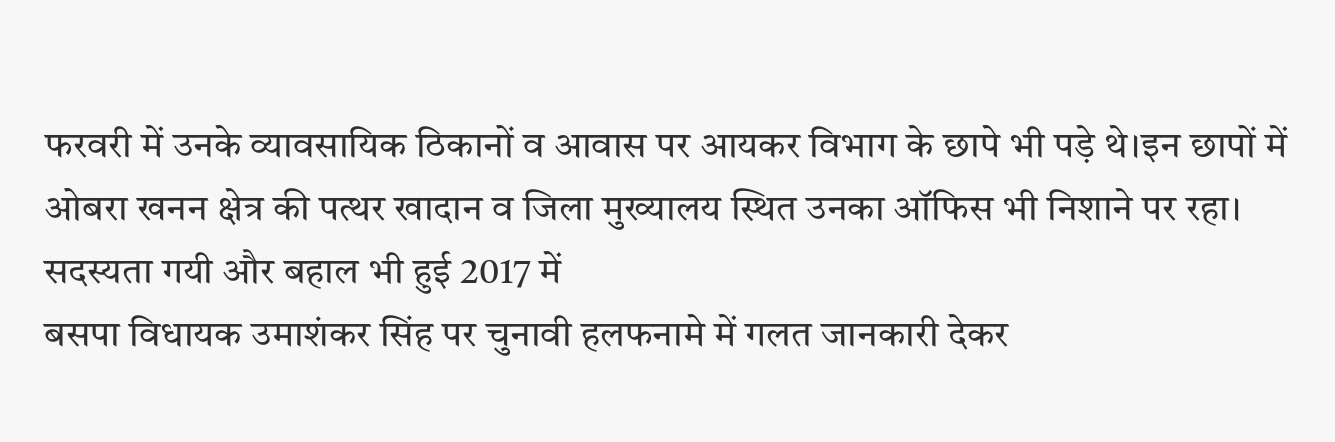फरवरी में उनके व्यावसायिक ठिकानों व आवास पर आयकर विभाग के छापे भी पड़े थे।इन छापों में ओबरा खनन क्षेत्र की पत्थर खादान व जिला मुख्यालय स्थित उनका ऑफिस भी निशाने पर रहा।
सदस्यता गयी और बहाल भी हुई 2017 में
बसपा विधायक उमाशंकर सिंह पर चुनावी हलफनामे में गलत जानकारी देकर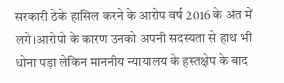सरकारी ठेके हासिल करने के आरोप वर्ष 2016 के अंत में लगे।आरोपो के कारण उनको अपनी सदस्यता से हाथ भी धोना पड़ा लेकिन माननीय न्यायालय के हस्तक्षेप के बाद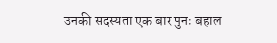उनकी सदस्यता एक बार पुनः बहाल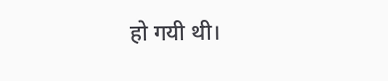हो गयी थी।